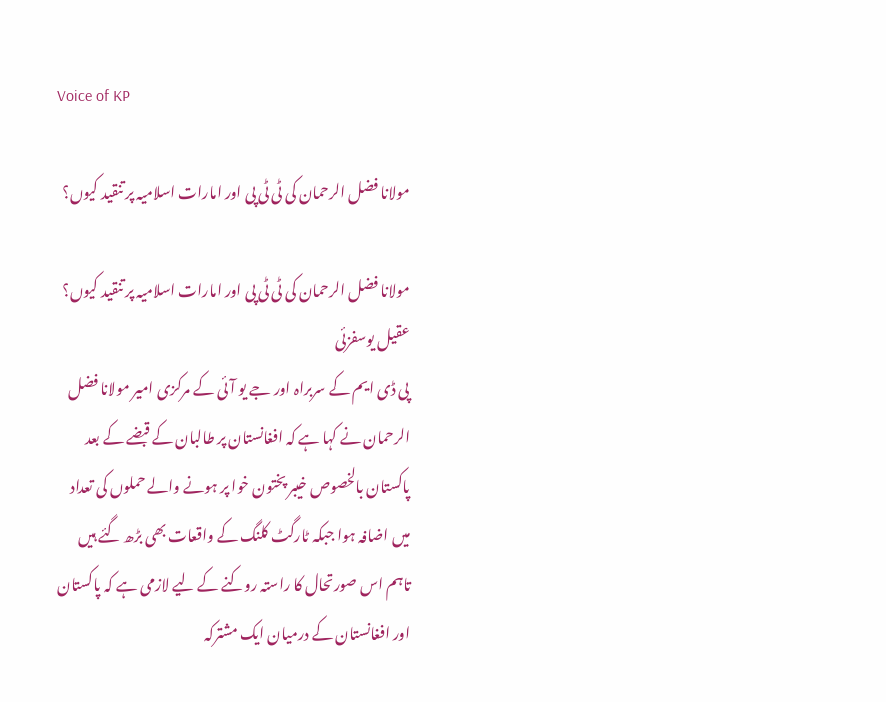Voice of KP

مولانا فضل الرحمان کی ٹی ٹی پی اور امارات اسلامیہ پر تنقید کیوں؟

مولانا فضل الرحمان کی ٹی ٹی پی اور امارات اسلامیہ پر تنقید کیوں؟
عقیل یوسفزئی
پی ڈی ایم کے سربراہ اور جے یو آئی کے مرکزی امیر مولانا فضل الرحمان نے کہا ہے کہ افغانستان پر طالبان کے قبضے کے بعد پاکستان بالخصوص خیبر پختون خوا پر ہونے والے حملوں کی تعداد میں اضافہ ہوا جبکہ ٹارگٹ کلنگ کے واقعات بھی بڑھ گئے ہیں تاہم اس صورتحال کا راستہ روکنے کے لیے لازمی ہے کہ پاکستان اور افغانستان کے درمیان ایک مشترکہ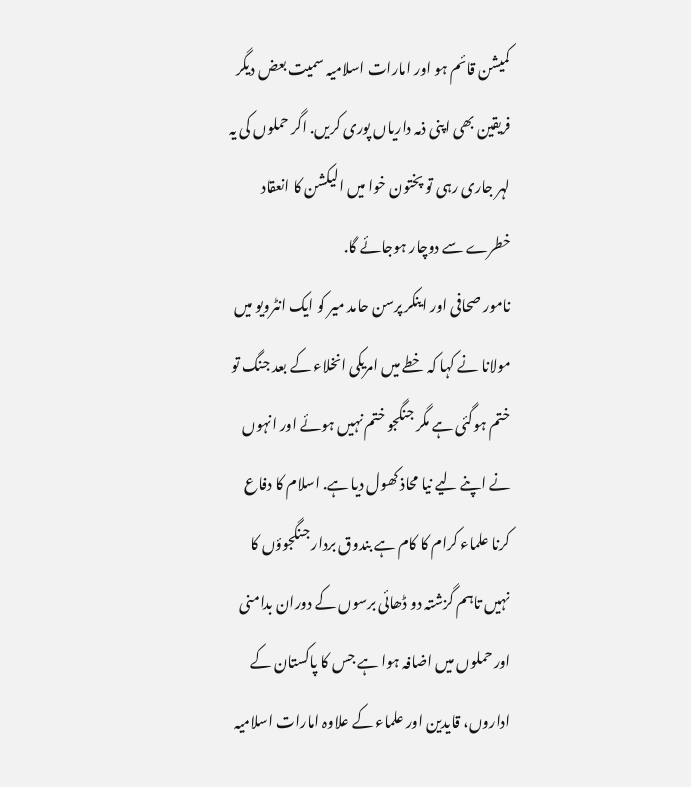کمیشن قائم ہو اور امارات اسلامیہ سمیت بعض دیگر فریقین بھی اپنی ذمہ داریاں پوری کریں. اگر حملوں کی یہ لہر جاری رہی تو پختون خوا میں الیکشن کا انعقاد خطرے سے دوچار ہوجائے گا.
نامور صحافی اور اینکر پرسن حامد میر کو ایک انٹرویو میں مولانا نے کہا کہ خطے میں امریکی انخلاء کے بعد جنگ تو ختم ہوگئی ہے مگر جنگجو ختم نہیں ہوئے اور انہوں نے اپنے لیے نیا محاذ کھول دیا ہے. اسلام کا دفاع کرنا علماء کرام کا کام ہے بندوق بردار جنگجوؤں کا نہیں تاہم گزشتہ دو ڈھائی برسوں کے دوران بدامنی اور حملوں میں اضافہ ہوا ہے جس کا پاکستان کے اداروں، قایدین اور علماء کے علاوہ امارات اسلامیہ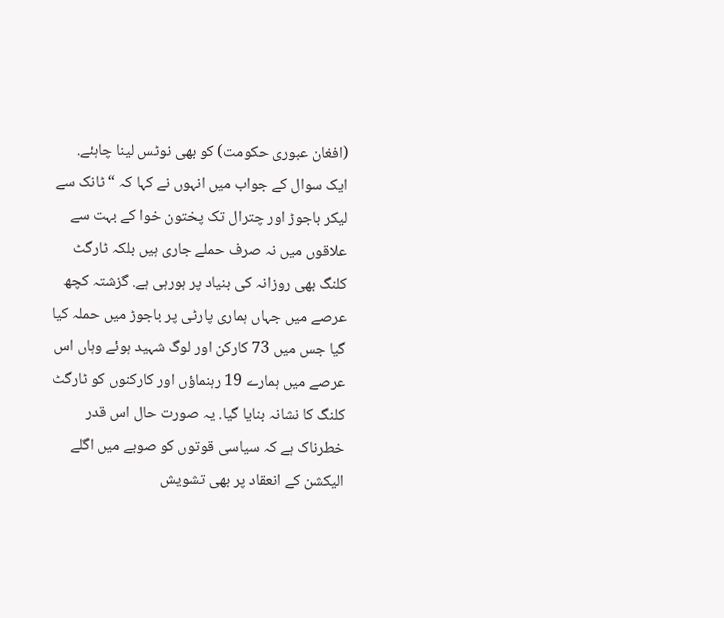(افغان عبوری حکومت) کو بھی نوٹس لینا چاہئے.
ایک سوال کے جواب میں انہوں نے کہا کہ “ٹانک سے لیکر باجوڑ اور چترال تک پختون خوا کے بہت سے علاقوں میں نہ صرف حملے جاری ہیں بلکہ ٹارگٹ کلنگ بھی روزانہ کی بنیاد پر ہورہی ہے. گزشتہ کچھ عرصے میں جہاں ہماری پارٹی پر باجوڑ میں حملہ کیا گیا جس میں 73 کارکن اور لوگ شہید ہوئے وہاں اس عرصے میں ہمارے 19 رہنماؤں اور کارکنوں کو ٹارگٹ کلنگ کا نشانہ بنایا گیا. یہ صورت حال اس قدر خطرناک ہے کہ سیاسی قوتوں کو صوبے میں اگلے الیکشن کے انعقاد پر بھی تشویش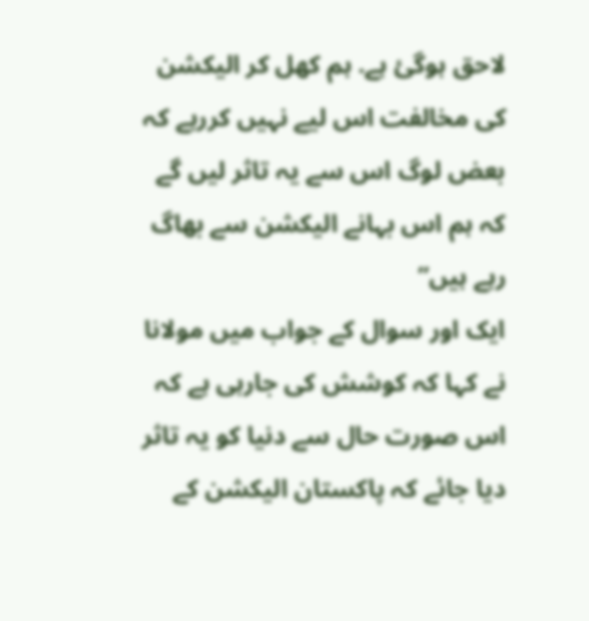لاحق ہوگئ ہے. ہم کھل کر الیکشن کی مخالفت اس لیے نہیں کررہے کہ بعض لوگ اس سے یہ تاثر لیں گے کہ ہم اس بہانے الیکشن سے بھاگ رہے ہیں”
ایک اور سوال کے جواب میں مولانا نے کہا کہ کوشش کی جارہی ہے کہ اس صورت حال سے دنیا کو یہ تاثر دیا جائے کہ پاکستان الیکشن کے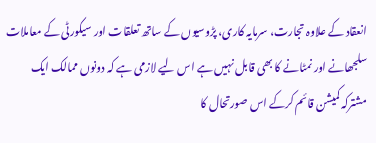انعقاد کے علاوہ تجارت، سرمایہ کاری، پڑوسیوں کے ساتھ تعلقات اور سیکورٹی کے معاملات سلجھانے اور نمٹانے کا بھی قابل نہیں ہے اس لیے لازمی ہے کہ دونوں ممالک ایک مشترکہ کمیشن قائم کرکے اس صورتحال کا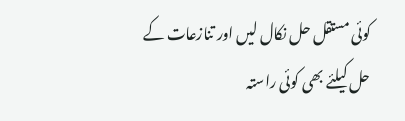کوئی مستقل حل نکال لیں اور تنازعات کے حل کیلئے بھی کوئی راستہ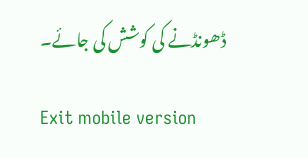ڈھونڈنے کی کوشش کی جائے۔

Exit mobile version